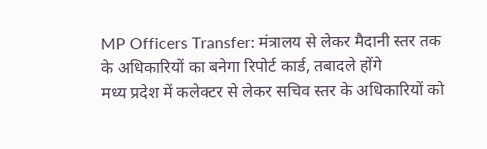MP Officers Transfer: मंत्रालय से लेकर मैदानी स्तर तक के अधिकारियों का बनेगा रिपोर्ट कार्ड, तबादले होंगे
मध्य प्रदेश में कलेक्टर से लेकर सचिव स्तर के अधिकारियों को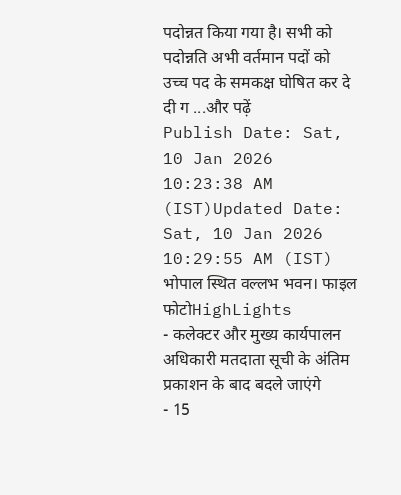पदोन्नत किया गया है। सभी को पदोन्नति अभी वर्तमान पदों को उच्च पद के समकक्ष घोषित कर दे दी ग ...और पढ़ें
Publish Date: Sat, 10 Jan 2026 10:23:38 AM (IST)Updated Date: Sat, 10 Jan 2026 10:29:55 AM (IST)
भोपाल स्थित वल्लभ भवन। फाइल फोटोHighLights
- कलेक्टर और मुख्य कार्यपालन अधिकारी मतदाता सूची के अंतिम प्रकाशन के बाद बदले जाएंगे
- 15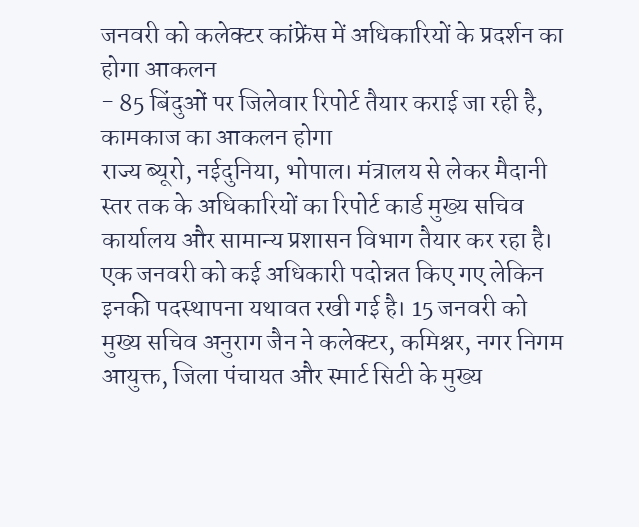जनवरी को कलेक्टर कांफ्रेंस में अधिकारियों के प्रदर्शन का होगा आकलन
- 85 बिंदुओं पर जिलेवार रिपोर्ट तैयार कराई जा रही है, कामकाज का आकलन होगा
राज्य ब्यूरो, नईदुनिया, भोपाल। मंत्रालय से लेकर मैदानी स्तर तक के अधिकारियों का रिपोर्ट कार्ड मुख्य सचिव कार्यालय और सामान्य प्रशासन विभाग तैयार कर रहा है। एक जनवरी को कई अधिकारी पदोन्नत किए गए लेकिन इनकी पदस्थापना यथावत रखी गई है। 15 जनवरी को मुख्य सचिव अनुराग जैन ने कलेक्टर, कमिश्नर, नगर निगम आयुक्त, जिला पंचायत और स्मार्ट सिटी के मुख्य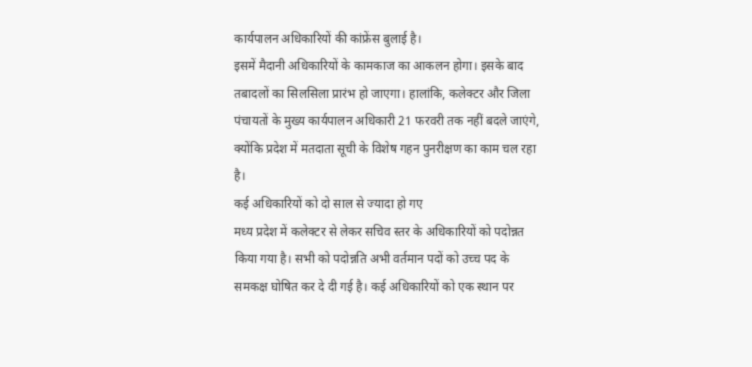कार्यपालन अधिकारियों की कांफ्रेंस बुलाई है।
इसमें मैदानी अधिकारियों के कामकाज का आकलन होगा। इसके बाद तबादलों का सिलसिला प्रारंभ हो जाएगा। हालांकि, कलेक्टर और जिला पंचायतों के मुख्य कार्यपालन अधिकारी 21 फरवरी तक नहीं बदले जाएंगे, क्योंकि प्रदेश में मतदाता सूची के विशेष गहन पुनरीक्षण का काम चल रहा है।
कई अधिकारियों को दो साल से ज्यादा हो गए
मध्य प्रदेश में कलेक्टर से लेकर सचिव स्तर के अधिकारियों को पदोन्नत किया गया है। सभी को पदोन्नति अभी वर्तमान पदों को उच्च पद के समकक्ष घोषित कर दे दी गई है। कई अधिकारियों को एक स्थान पर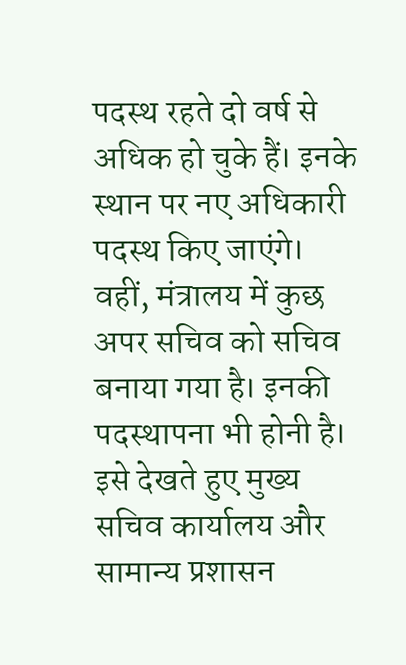पदस्थ रहते दो वर्ष से अधिक हो चुके हैं। इनके स्थान पर नए अधिकारी पदस्थ किए जाएंगे। वहीं, मंत्रालय में कुछ अपर सचिव को सचिव बनाया गया है। इनकी पदस्थापना भी होनी है। इसे देखते हुए मुख्य सचिव कार्यालय और सामान्य प्रशासन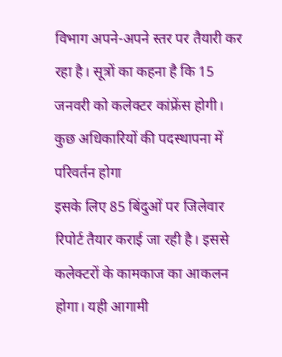विभाग अपने-अपने स्तर पर तैयारी कर रहा है। सूत्रों का कहना है कि 15 जनवरी को कलेक्टर कांफ्रेंस होगी।
कुछ अधिकारियों की पदस्थापना में परिवर्तन होगा
इसके लिए 85 बिंदुओं पर जिलेवार रिपोर्ट तैयार कराई जा रही है। इससे कलेक्टरों के कामकाज का आकलन होगा। यही आगामी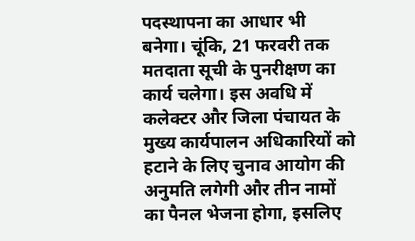पदस्थापना का आधार भी बनेगा। चूंकि, 21 फरवरी तक मतदाता सूची के पुनरीक्षण का कार्य चलेगा। इस अवधि में कलेक्टर और जिला पंचायत के मुख्य कार्यपालन अधिकारियों को हटाने के लिए चुनाव आयोग की अनुमति लगेगी और तीन नामों का पैनल भेजना होगा, इसलिए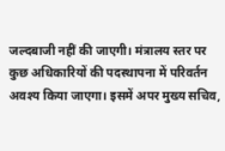जल्दबाजी नहीं की जाएगी। मंत्रालय स्तर पर कुछ अधिकारियों की पदस्थापना में परिवर्तन अवश्य किया जाएगा। इसमें अपर मुख्य सचिव,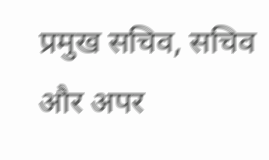प्रमुख सचिव, सचिव और अपर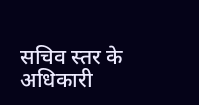सचिव स्तर के अधिकारी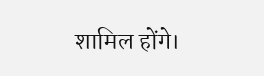शामिल होंगे।